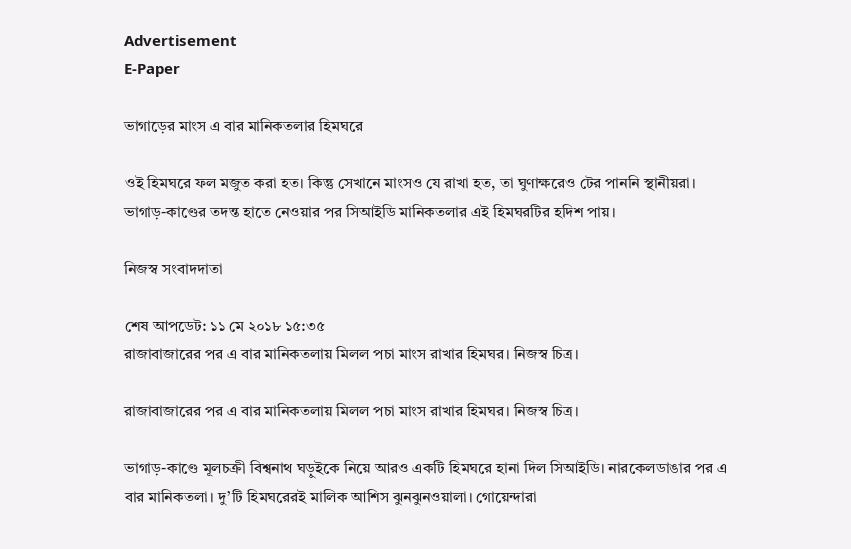Advertisement
E-Paper

ভাগাড়ের মাংস এ বার মানিকতলার হিমঘরে

ওই হিমঘরে ফল মজুত করা হত। কিন্তু সেখানে মাংসও যে রাখা হত, তা ঘুণাক্ষরেও টের পাননি স্থানীয়রা। ভাগাড়-কাণ্ডের তদন্ত হাতে নেওয়ার পর সিআইডি মানিকতলার এই হিমঘরটির হদিশ পায়।

নিজস্ব সংবাদদাতা

শেষ আপডেট: ১১ মে ২০১৮ ১৫:৩৫
রাজাবাজারের পর এ বার মানিকতলায় মিলল পচা মাংস রাখার হিমঘর। নিজস্ব চিত্র।

রাজাবাজারের পর এ বার মানিকতলায় মিলল পচা মাংস রাখার হিমঘর। নিজস্ব চিত্র।

ভাগাড়-কাণ্ডে মূলচক্রী বিশ্বনাথ ঘড়ুইকে নিয়ে আরও একটি হিমঘরে হানা দিল সিআইডি। নারকেলডাঙার পর এ বার মানিকতলা। দু’টি হিমঘরেরই মালিক আশিস ঝুনঝুনওয়ালা। গোয়েন্দারা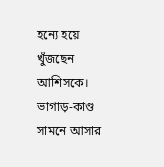হন্যে হয়ে খুঁজছেন আশিসকে। ভাগাড়-কাণ্ড সামনে আসার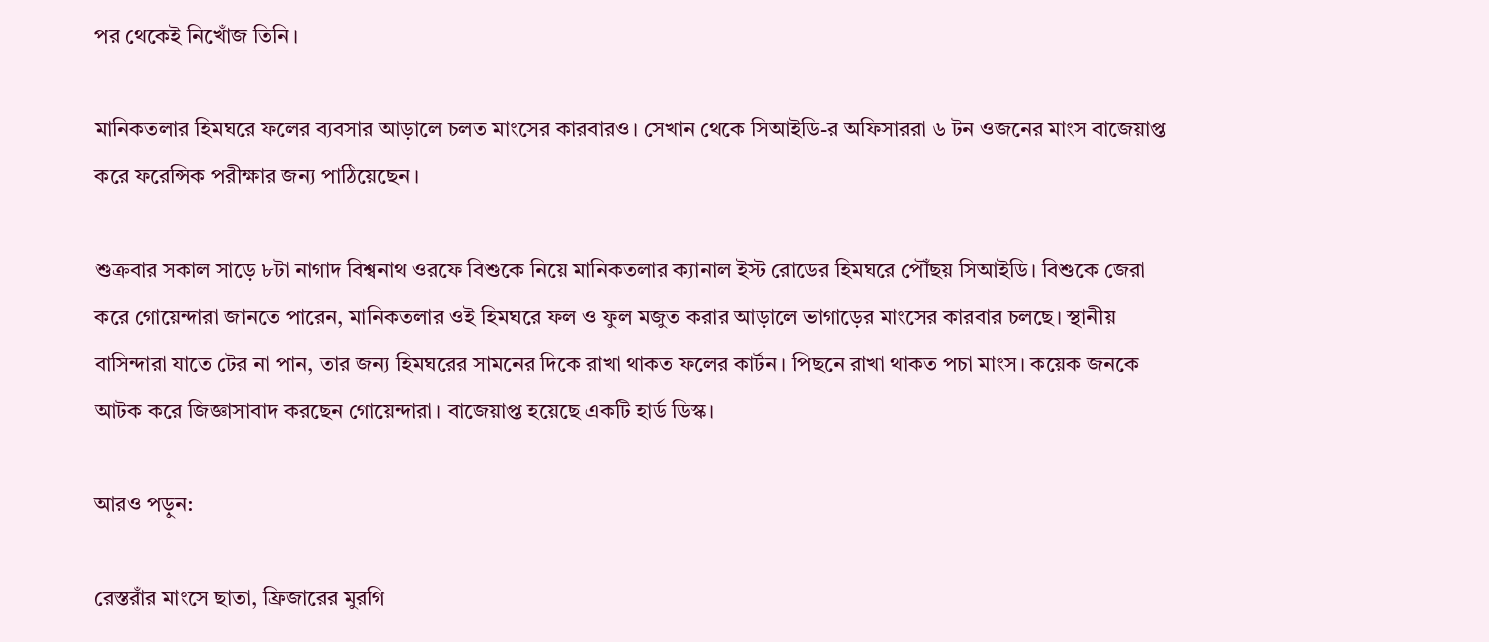পর থেকেই নিখোঁজ তিনি।

মানিকতলার হিমঘরে ফলের ব্যবসার আড়ালে চলত মাংসের কারবারও। সেখান থেকে সিআইডি-র অফিসাররা ৬ টন ওজনের মাংস বাজেয়াপ্ত করে ফরেন্সিক পরীক্ষার জন্য পাঠিয়েছেন।

শুক্রবার সকাল সাড়ে ৮টা নাগাদ বিশ্বনাথ ওরফে বিশুকে নিয়ে মানিকতলার ক্যানাল ইস্ট রোডের হিমঘরে পৌঁছয় সিআইডি। বিশুকে জেরা করে গোয়েন্দারা জানতে পারেন, মানিকতলার ওই হিমঘরে ফল ও ফুল মজুত করার আড়ালে ভাগাড়ের মাংসের কারবার চলছে। স্থানীয় বাসিন্দারা যাতে টের না পান, তার জন্য হিমঘরের সামনের দিকে রাখা থাকত ফলের কার্টন। পিছনে রাখা থাকত পচা মাংস। কয়েক জনকে আটক করে জিজ্ঞাসাবাদ করছেন গোয়েন্দারা। বাজেয়াপ্ত হয়েছে একটি হার্ড ডিস্ক।

আরও পড়ুন:

রেস্তরাঁর মাংসে ছাতা, ফ্রিজারের মুরগি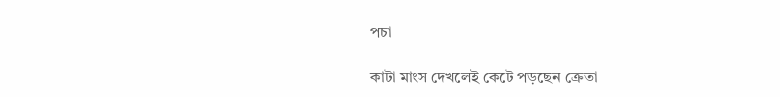পচা

কাটা মাংস দেখলেই কেটে পড়ছেন ক্রেতা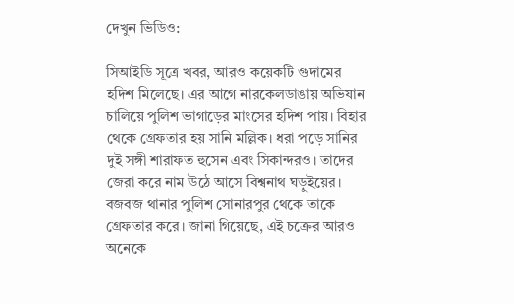দেখুন ভিডিও:

সিআইডি সূত্রে খবর, আরও কয়েকটি গুদামের হদিশ মিলেছে। এর আগে নারকেলডাঙায় অভিযান চালিয়ে পুলিশ ভাগাড়ের মাংসের হদিশ পায়। বিহার থেকে গ্রেফতার হয় সানি মল্লিক। ধরা পড়ে সানির দুই সঙ্গী শারাফত হুসেন এবং সিকান্দরও। তাদের জেরা করে নাম উঠে আসে বিশ্বনাথ ঘড়ুইয়ের। বজবজ থানার পুলিশ সোনারপুর থেকে তাকে গ্রেফতার করে। জানা গিয়েছে, এই চক্রের আরও অনেকে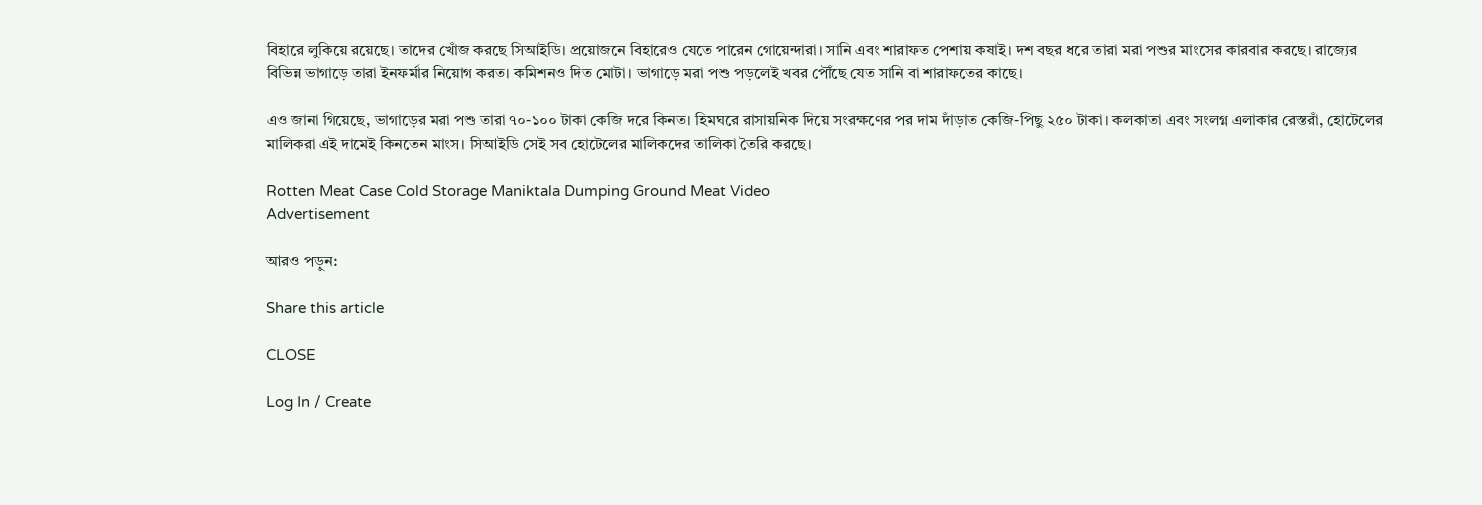বিহারে লুকিয়ে রয়েছে। তাদের খোঁজ করছে সিআইডি। প্রয়োজনে বিহারেও যেতে পারেন গোয়েন্দারা। সানি এবং শারাফত পেশায় কষাই। দশ বছর ধরে তারা মরা পশুর মাংসের কারবার করছে। রাজ্যের বিভিন্ন ভাগাড়ে তারা ইনফর্মার নিয়োগ করত। কমিশনও দিত মোটা। ভাগাড়ে মরা পশু পড়লেই খবর পৌঁছে যেত সানি বা শারাফতের কাছে।

এও জানা গিয়েছে, ভাগাড়ের মরা পশু তারা ৭০-১০০ টাকা কেজি দরে কিনত। হিমঘরে রাসায়নিক দিয়ে সংরক্ষণের পর দাম দাঁড়াত কেজি-পিছু ২৫০ টাকা। কলকাতা এবং সংলগ্ন এলাকার রেস্তরাঁ, হোটেলের মালিকরা এই দামেই কিনতেন মাংস। সিআইডি সেই সব হোটেলের মালিকদের তালিকা তৈরি করছে।

Rotten Meat Case Cold Storage Maniktala Dumping Ground Meat Video
Advertisement

আরও পড়ুন:

Share this article

CLOSE

Log In / Create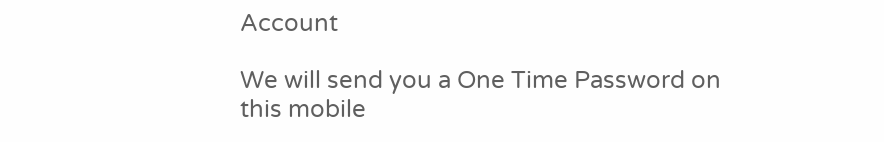Account

We will send you a One Time Password on this mobile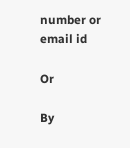number or email id

Or

By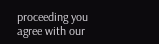proceeding you agree with our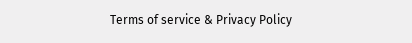Terms of service & Privacy Policy